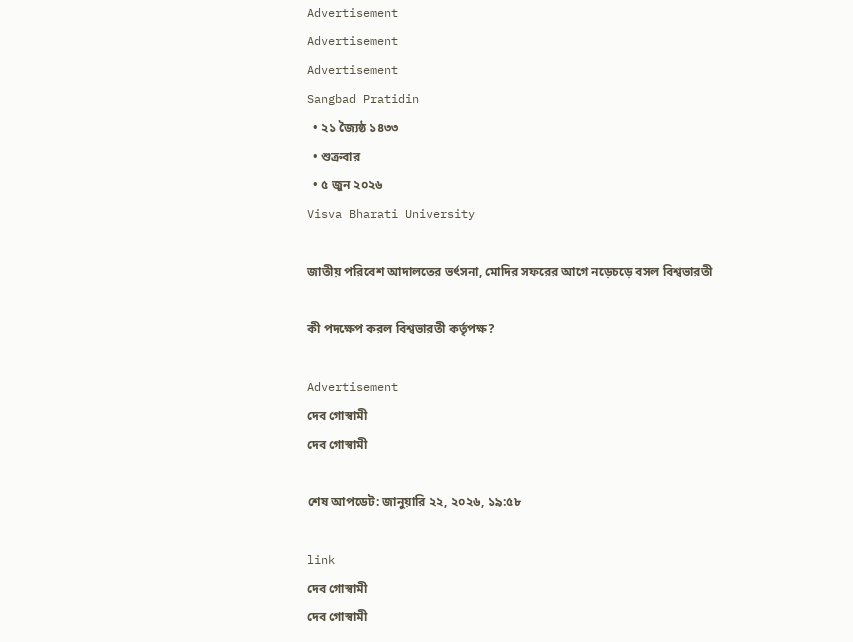Advertisement
Advertisement
Advertisement
Sangbad Pratidin
  • ২১ জ্যৈষ্ঠ ১৪৩৩
  • শুক্রবার
  • ৫ জুন ২০২৬
Visva Bharati University

জাতীয় পরিবেশ আদালতের ভর্ৎসনা, মোদির সফরের আগে নড়েচড়ে বসল বিশ্বভারতী

কী পদক্ষেপ করল বিশ্বভারতী কর্তৃপক্ষ?

Advertisement
দেব গোস্বামী
দেব গোস্বামী

শেষ আপডেট: জানুয়ারি ২২, ২০২৬, ১৯:৫৮

link
দেব গোস্বামী
দেব গোস্বামী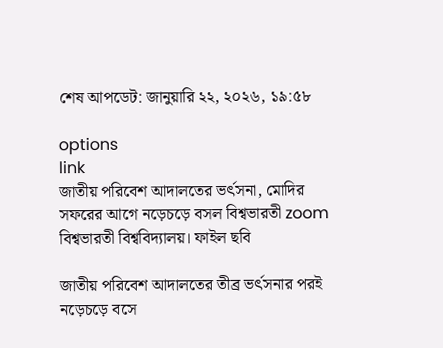শেষ আপডেট: জানুয়ারি ২২, ২০২৬, ১৯:৫৮

options
link
জাতীয় পরিবেশ আদালতের ভর্ৎসনা, মোদির সফরের আগে নড়েচড়ে বসল বিশ্বভারতী zoom
বিশ্বভারতী বিশ্ববিদ্যালয়। ফাইল ছবি

জাতীয় পরিবেশ আদালতের তীব্র ভর্ৎসনার পরই নড়েচড়ে বসে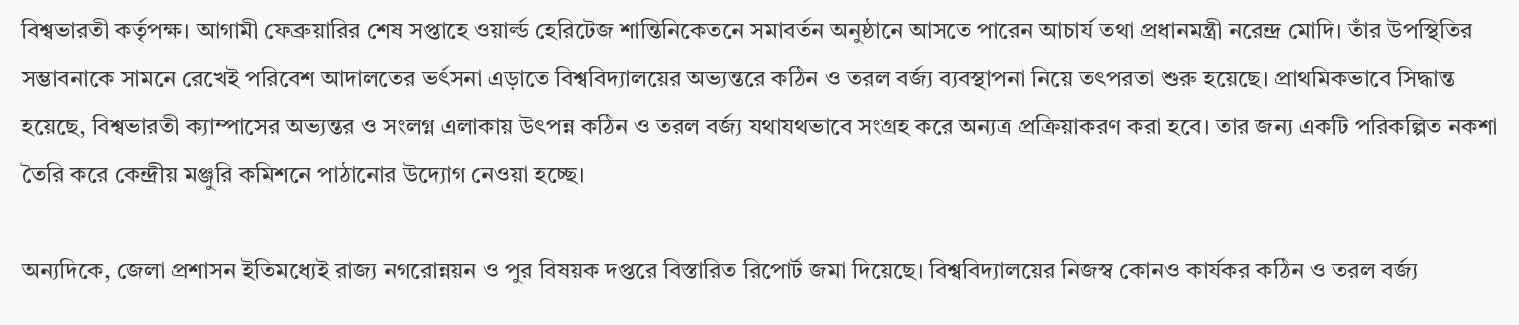বিশ্বভারতী কর্তৃপক্ষ। আগামী ফেব্রুয়ারির শেষ সপ্তাহে ওয়ার্ল্ড হেরিটেজ শান্তিনিকেতনে সমাবর্তন অনুষ্ঠানে আসতে পারেন আচার্য তথা প্রধানমন্ত্রী নরেন্দ্র মোদি। তাঁর উপস্থিতির সম্ভাবনাকে সামনে রেখেই পরিবেশ আদালতের ভর্ৎসনা এড়াতে বিশ্ববিদ্যালয়ের অভ্যন্তরে কঠিন ও তরল বর্জ্য ব্যবস্থাপনা নিয়ে তৎপরতা শুরু হয়েছে। প্রাথমিকভাবে সিদ্ধান্ত হয়েছে, বিশ্বভারতী ক্যাম্পাসের অভ্যন্তর ও সংলগ্ন এলাকায় উৎপন্ন কঠিন ও তরল বর্জ্য যথাযথভাবে সংগ্রহ করে অন্যত্র প্রক্রিয়াকরণ করা হবে। তার জন্য একটি পরিকল্পিত নকশা তৈরি করে কেন্দ্রীয় মঞ্জুরি কমিশনে পাঠানোর উদ্যোগ নেওয়া হচ্ছে।

অন্যদিকে, জেলা প্রশাসন ইতিমধ্যেই রাজ্য নগরোন্নয়ন ও পুর বিষয়ক দপ্তরে বিস্তারিত রিপোর্ট জমা দিয়েছে। বিশ্ববিদ্যালয়ের নিজস্ব কোনও কার্যকর কঠিন ও তরল বর্জ্য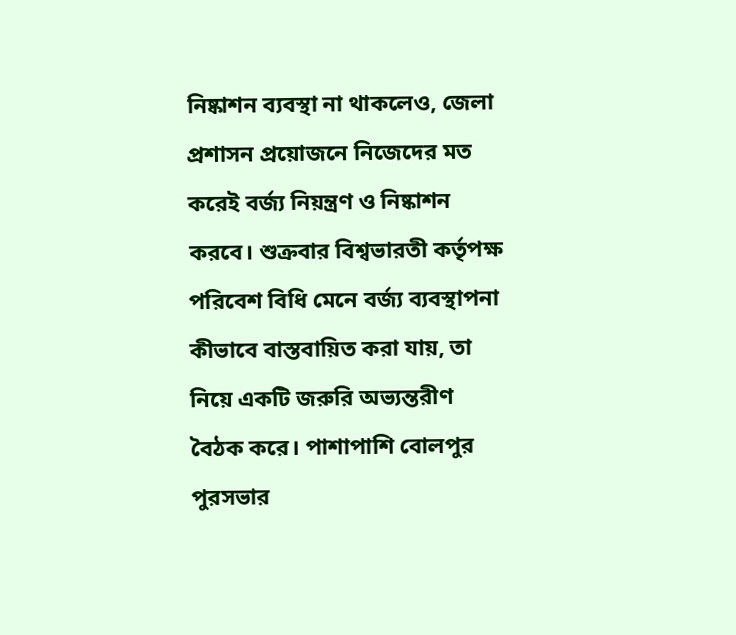নিষ্কাশন ব্যবস্থা না থাকলেও, জেলা প্রশাসন প্রয়োজনে নিজেদের মত করেই বর্জ্য নিয়ন্ত্রণ ও নিষ্কাশন করবে। শুক্রবার বিশ্বভারতী কর্তৃপক্ষ পরিবেশ বিধি মেনে বর্জ্য ব্যবস্থাপনা কীভাবে বাস্তবায়িত করা যায়, তা নিয়ে একটি জরুরি অভ্যন্তরীণ বৈঠক করে। পাশাপাশি বোলপুর পুরসভার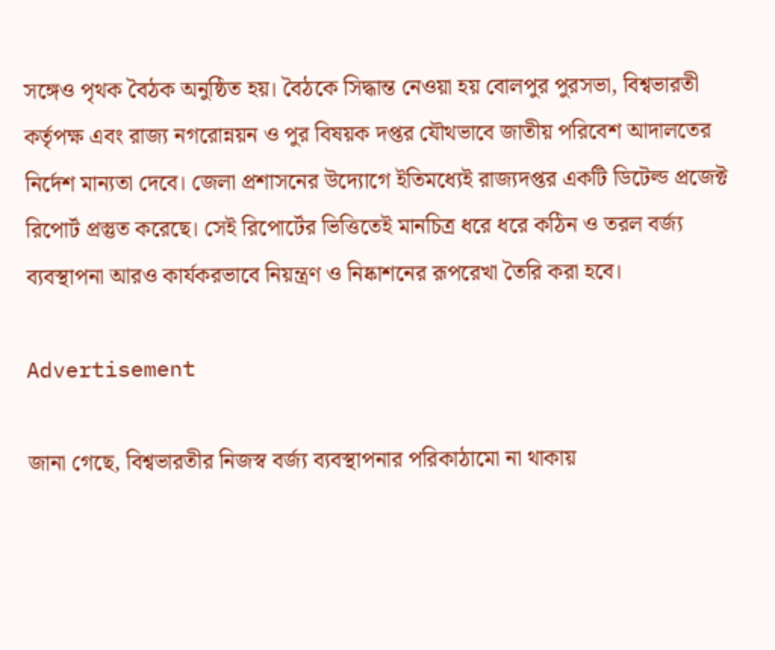সঙ্গেও পৃথক বৈঠক অনুষ্ঠিত হয়। বৈঠকে সিদ্ধান্ত নেওয়া হয় বোলপুর পুরসভা, বিশ্বভারতী কর্তৃপক্ষ এবং রাজ্য নগরোন্নয়ন ও পুর বিষয়ক দপ্তর যৌথভাবে জাতীয় পরিবেশ আদালতের নির্দেশ মান্যতা দেবে। জেলা প্রশাসনের উদ্যোগে ইতিমধ্যেই রাজ্যদপ্তর একটি ডিটেল্ড প্রজেক্ট রিপোর্ট প্রস্তুত করেছে। সেই রিপোর্টের ভিত্তিতেই মানচিত্র ধরে ধরে কঠিন ও তরল বর্জ্য ব্যবস্থাপনা আরও কার্যকরভাবে নিয়ন্ত্রণ ও নিষ্কাশনের রূপরেখা তৈরি করা হবে।

Advertisement

জানা গেছে, বিশ্বভারতীর নিজস্ব বর্জ্য ব্যবস্থাপনার পরিকাঠামো না থাকায়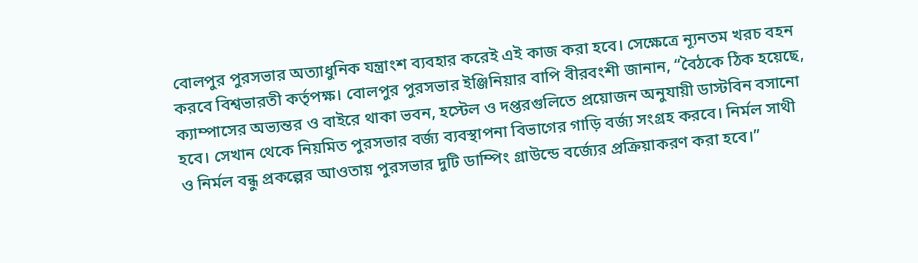বোলপুর পুরসভার অত্যাধুনিক যন্ত্রাংশ ব্যবহার করেই এই কাজ করা হবে। সেক্ষেত্রে ন্যূনতম খরচ বহন করবে বিশ্বভারতী কর্তৃপক্ষ। বোলপুর পুরসভার ইঞ্জিনিয়ার বাপি বীরবংশী জানান, “বৈঠকে ঠিক হয়েছে, ক্যাম্পাসের অভ্যন্তর ও বাইরে থাকা ভবন, হস্টেল ও দপ্তরগুলিতে প্রয়োজন অনুযায়ী ডাস্টবিন বসানো হবে। সেখান থেকে নিয়মিত পুরসভার বর্জ্য ব্যবস্থাপনা বিভাগের গাড়ি বর্জ্য সংগ্রহ করবে। নির্মল সাথী ও নির্মল বন্ধু প্রকল্পের আওতায় পুরসভার দুটি ডাম্পিং গ্রাউন্ডে বর্জ্যের প্রক্রিয়াকরণ করা হবে।”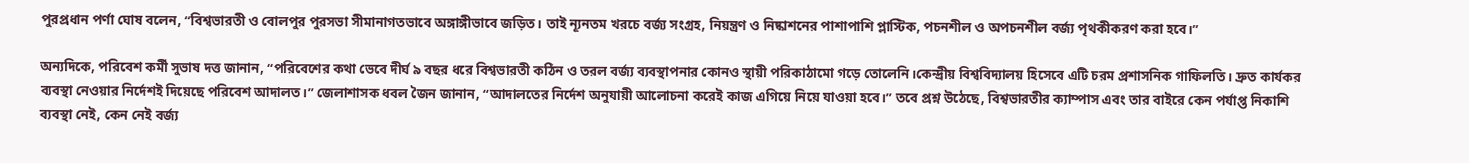পুরপ্রধান পর্ণা ঘোষ বলেন, “বিশ্বভারতী ও বোলপুর পুরসভা সীমানাগতভাবে অঙ্গাঙ্গীভাবে জড়িত। তাই ন্যূনতম খরচে বর্জ্য সংগ্রহ, নিয়ন্ত্রণ ও নিষ্কাশনের পাশাপাশি প্লাস্টিক, পচনশীল ও অপচনশীল বর্জ্য পৃথকীকরণ করা হবে।”

অন্যদিকে, পরিবেশ কর্মী সুভাষ দত্ত জানান, “পরিবেশের কথা ভেবে দীর্ঘ ৯ বছর ধরে বিশ্বভারতী কঠিন ও তরল বর্জ্য ব্যবস্থাপনার কোনও স্থায়ী পরিকাঠামো গড়ে তোলেনি।কেন্দ্রীয় বিশ্ববিদ্যালয় হিসেবে এটি চরম প্রশাসনিক গাফিলতি। দ্রুত কার্যকর ব্যবস্থা নেওয়ার নির্দেশই দিয়েছে পরিবেশ আদালত।” জেলাশাসক ধবল জৈন জানান, “আদালতের নির্দেশ অনুযায়ী আলোচনা করেই কাজ এগিয়ে নিয়ে যাওয়া হবে।” তবে প্রশ্ন উঠেছে, বিশ্বভারতীর ক্যাম্পাস এবং তার বাইরে কেন পর্যাপ্ত নিকাশি ব্যবস্থা নেই, কেন নেই বর্জ্য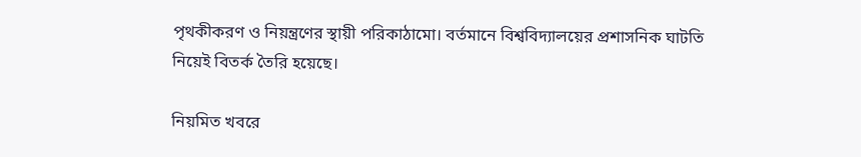পৃথকীকরণ ও নিয়ন্ত্রণের স্থায়ী পরিকাঠামো। বর্তমানে বিশ্ববিদ্যালয়ের প্রশাসনিক ঘাটতি নিয়েই বিতর্ক তৈরি হয়েছে।

নিয়মিত খবরে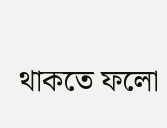থাকতে ফলো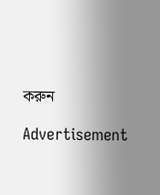করুন

Advertisement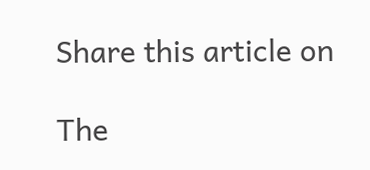Share this article on

The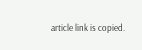article link is copied.